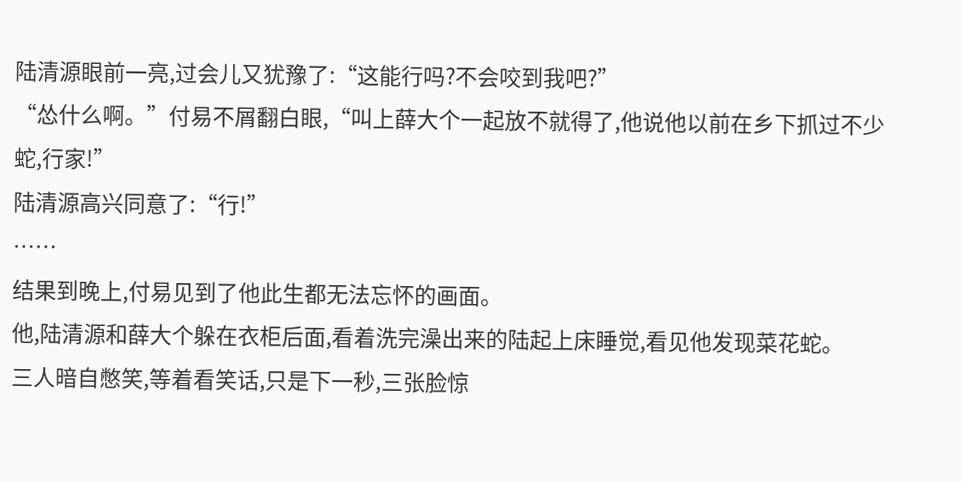陆清源眼前一亮,过会儿又犹豫了:“这能行吗?不会咬到我吧?”
“怂什么啊。”付易不屑翻白眼,“叫上薛大个一起放不就得了,他说他以前在乡下抓过不少蛇,行家!”
陆清源高兴同意了:“行!”
……
结果到晚上,付易见到了他此生都无法忘怀的画面。
他,陆清源和薛大个躲在衣柜后面,看着洗完澡出来的陆起上床睡觉,看见他发现菜花蛇。
三人暗自憋笑,等着看笑话,只是下一秒,三张脸惊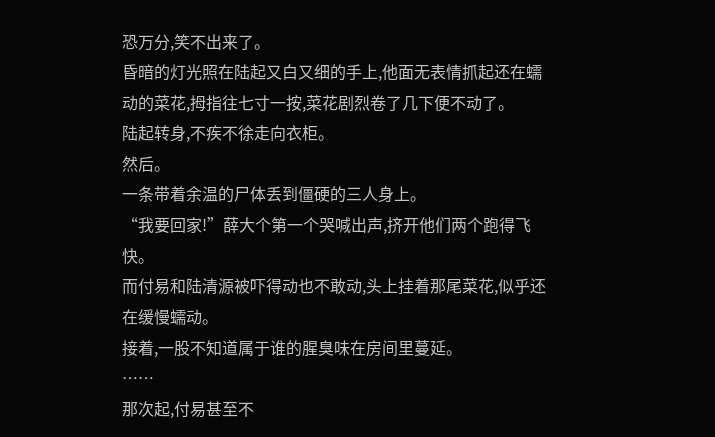恐万分,笑不出来了。
昏暗的灯光照在陆起又白又细的手上,他面无表情抓起还在蠕动的菜花,拇指往七寸一按,菜花剧烈卷了几下便不动了。
陆起转身,不疾不徐走向衣柜。
然后。
一条带着余温的尸体丢到僵硬的三人身上。
“我要回家!”薛大个第一个哭喊出声,挤开他们两个跑得飞快。
而付易和陆清源被吓得动也不敢动,头上挂着那尾菜花,似乎还在缓慢蠕动。
接着,一股不知道属于谁的腥臭味在房间里蔓延。
……
那次起,付易甚至不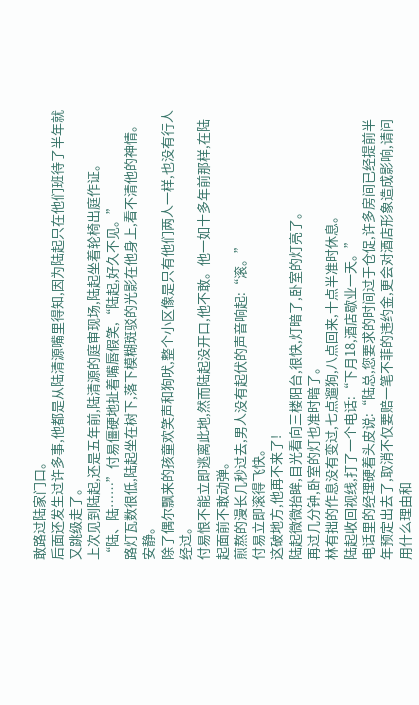敢路过陆家门口。
后面还发生过许多事,他都是从陆清源嘴里得知,因为陆起只在他们班待了半年就又跳级走了。
上次见到陆起,还是五年前,陆清源的庭审现场,陆起坐着轮椅出庭作证。
“陆、陆……”付易僵硬地扯着嘴唇假笑,“陆起,好久不见。”
路灯瓦数很低,陆起坐在树下,落下模糊斑驳的光影在他身上,看不清他的神情。
安静。
除了偶尔飘来的孩童欢笑声和狗吠,整个小区像是只有他们两人一样,也没有行人经过。
付易恨不能立即逃离此地,然而陆起没开口,他不敢。他一如十多年前那样,在陆起面前不敢动弹。
煎熬的漫长几秒过去,男人没有起伏的声音响起:“滚。”
付易立即滚得飞快。
这破地方,他再不来了!
陆起微微抬眸,目光看向三楼阳台,很快,灯暗了,卧室的灯亮了。
再过几分钟,卧室的灯也准时暗了。
林有拙的作息没有变过,七点遛狗,八点回来,十点半准时休息。
陆起收回视线,打了一个电话:“下月18,酒店歇业一天。”
电话里的经理硬着头皮说:“陆总,您要求的时间过于仓促,许多房间已经提前半年预定出去了,取消不仅要赔一笔不菲的违约金,更会对酒店形象造成影响,请问用什么理由和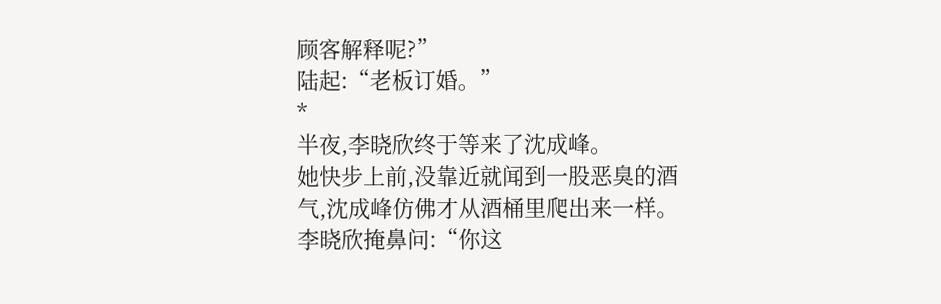顾客解释呢?”
陆起:“老板订婚。”
*
半夜,李晓欣终于等来了沈成峰。
她快步上前,没靠近就闻到一股恶臭的酒气,沈成峰仿佛才从酒桶里爬出来一样。
李晓欣掩鼻问:“你这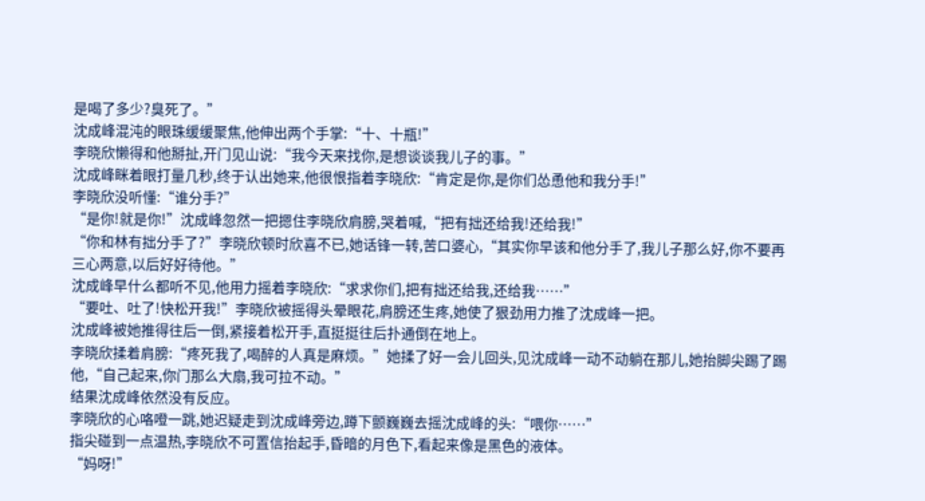是喝了多少?臭死了。”
沈成峰混沌的眼珠缓缓聚焦,他伸出两个手掌:“十、十瓶!”
李晓欣懒得和他掰扯,开门见山说:“我今天来找你,是想谈谈我儿子的事。”
沈成峰眯着眼打量几秒,终于认出她来,他很恨指着李晓欣:“肯定是你,是你们怂恿他和我分手!”
李晓欣没听懂:“谁分手?”
“是你!就是你!”沈成峰忽然一把摁住李晓欣肩膀,哭着喊,“把有拙还给我!还给我!”
“你和林有拙分手了?”李晓欣顿时欣喜不已,她话锋一转,苦口婆心,“其实你早该和他分手了,我儿子那么好,你不要再三心两意,以后好好待他。”
沈成峰早什么都听不见,他用力摇着李晓欣:“求求你们,把有拙还给我,还给我……”
“要吐、吐了!快松开我!”李晓欣被摇得头晕眼花,肩膀还生疼,她使了狠劲用力推了沈成峰一把。
沈成峰被她推得往后一倒,紧接着松开手,直挺挺往后扑通倒在地上。
李晓欣揉着肩膀:“疼死我了,喝醉的人真是麻烦。”她揉了好一会儿回头,见沈成峰一动不动躺在那儿,她抬脚尖踢了踢他,“自己起来,你门那么大扇,我可拉不动。”
结果沈成峰依然没有反应。
李晓欣的心咯噔一跳,她迟疑走到沈成峰旁边,蹲下颤巍巍去摇沈成峰的头:“喂你……”
指尖碰到一点温热,李晓欣不可置信抬起手,昏暗的月色下,看起来像是黑色的液体。
“妈呀!”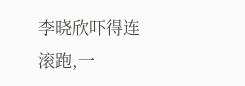李晓欣吓得连滚跑,一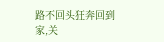路不回头狂奔回到家,关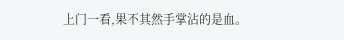上门一看,果不其然手掌沾的是血。